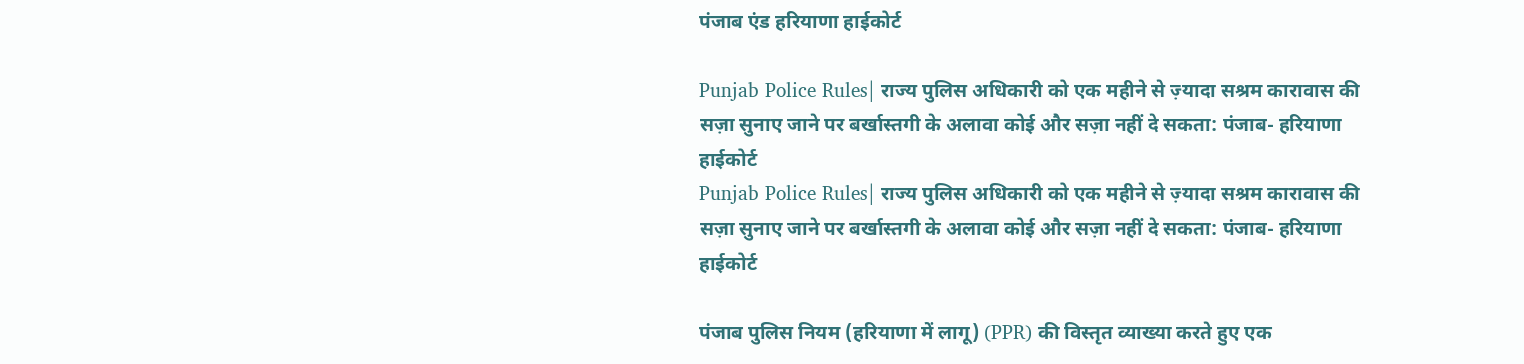पंजाब एंड हरियाणा हाईकोर्ट

Punjab Police Rules| राज्य पुलिस अधिकारी को एक महीने से ज़्यादा सश्रम कारावास की सज़ा सुनाए जाने पर बर्खास्तगी के अलावा कोई और सज़ा नहीं दे सकता: पंजाब- हरियाणा हाईकोर्ट
Punjab Police Rules| राज्य पुलिस अधिकारी को एक महीने से ज़्यादा सश्रम कारावास की सज़ा सुनाए जाने पर बर्खास्तगी के अलावा कोई और सज़ा नहीं दे सकता: पंजाब- हरियाणा हाईकोर्ट

पंजाब पुलिस नियम (हरियाणा में लागू) (PPR) की विस्तृत व्याख्या करते हुए एक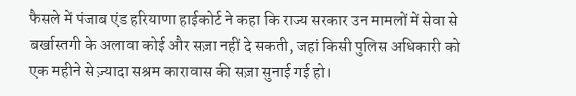फैसले में पंजाब एंड हरियाणा हाईकोर्ट ने कहा कि राज्य सरकार उन मामलों में सेवा से बर्खास्तगी के अलावा कोई और सज़ा नहीं दे सकती, जहां किसी पुलिस अधिकारी को एक महीने से ज़्यादा सश्रम कारावास की सज़ा सुनाई गई हो।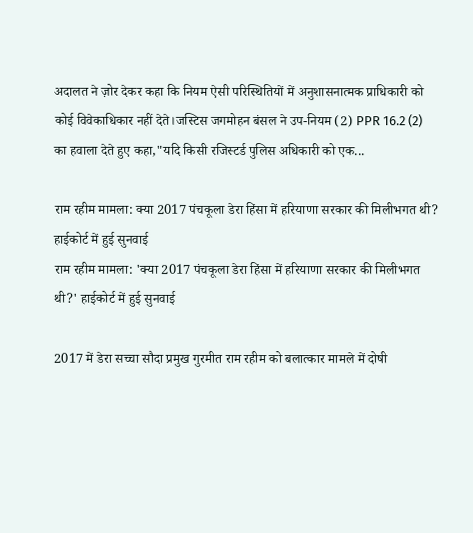अदालत ने ज़ोर देकर कहा कि नियम ऐसी परिस्थितियों में अनुशासनात्मक प्राधिकारी को कोई विवेकाधिकार नहीं देते।जस्टिस जगमोहन बंसल ने उप-नियम (2) PPR 16.2 (2) का हवाला देते हुए कहा,"यदि किसी रजिस्टर्ड पुलिस अधिकारी को एक...

राम रहीम मामला: क्या 2017 पंचकूला डेरा हिंसा में हरियाणा सरकार की मिलीभगत थी? हाईकोर्ट में हुई सुनवाई
राम रहीम मामला: 'क्या 2017 पंचकूला डेरा हिंसा में हरियाणा सरकार की मिलीभगत थी?' हाईकोर्ट में हुई सुनवाई

2017 में डेरा सच्चा सौदा प्रमुख गुरमीत राम रहीम को बलात्कार मामले में दोषी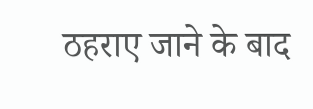ठहराए जाने के बाद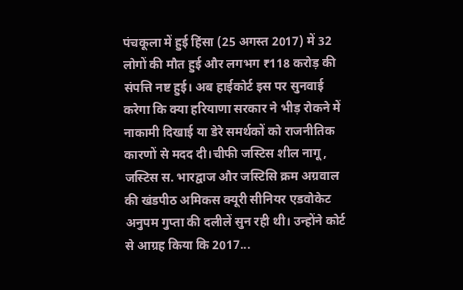पंचकूला में हुई हिंसा (25 अगस्त 2017) में 32 लोगों की मौत हुई और लगभग ₹118 करोड़ की संपत्ति नष्ट हुई। अब हाईकोर्ट इस पर सुनवाई करेगा कि क्या हरियाणा सरकार ने भीड़ रोकने में नाकामी दिखाई या डेरे समर्थकों को राजनीतिक कारणों से मदद दी।चीफी जस्टिस शील नागू, जस्टिस स. भारद्वाज और जस्टिसि क्रम अग्रवाल की खंडपीठ अमिकस क्यूरी सीनियर एडवोकेट अनुपम गुप्ता की दलीलें सुन रही थी। उन्होंने कोर्ट से आग्रह किया कि 2017...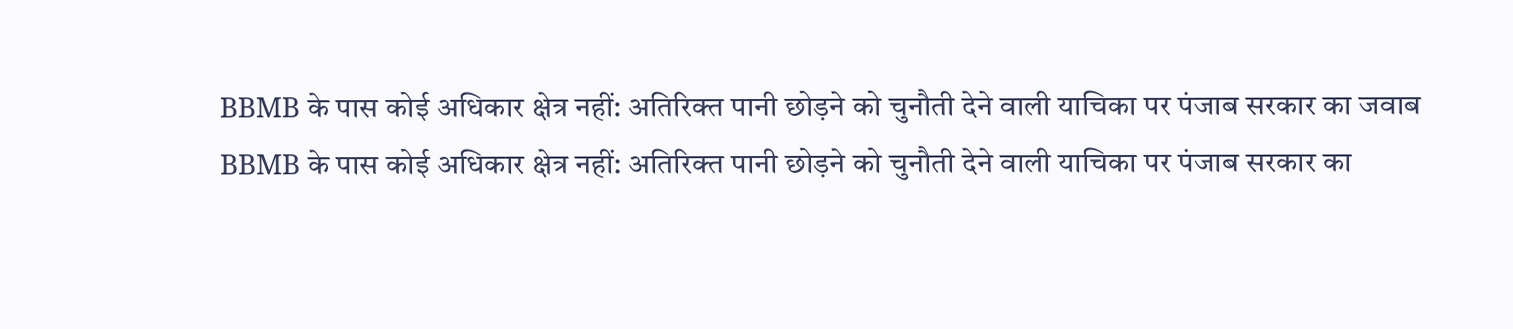BBMB के पास कोई अधिकार क्षेत्र नहीं: अतिरिक्त पानी छोड़ने को चुनौती देने वाली याचिका पर पंजाब सरकार का जवाब
BBMB के पास कोई अधिकार क्षेत्र नहीं: अतिरिक्त पानी छोड़ने को चुनौती देने वाली याचिका पर पंजाब सरकार का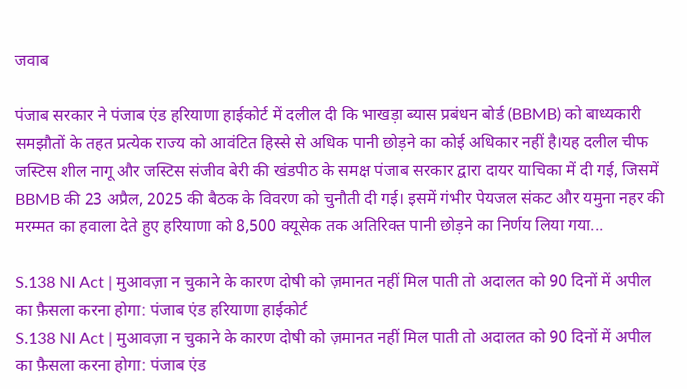जवाब

पंजाब सरकार ने पंजाब एंड हरियाणा हाईकोर्ट में दलील दी कि भाखड़ा ब्यास प्रबंधन बोर्ड (BBMB) को बाध्यकारी समझौतों के तहत प्रत्येक राज्य को आवंटित हिस्से से अधिक पानी छोड़ने का कोई अधिकार नहीं है।यह दलील चीफ जस्टिस शील नागू और जस्टिस संजीव बेरी की खंडपीठ के समक्ष पंजाब सरकार द्वारा दायर याचिका में दी गई, जिसमें BBMB की 23 अप्रैल, 2025 की बैठक के विवरण को चुनौती दी गई। इसमें गंभीर पेयजल संकट और यमुना नहर की मरम्मत का हवाला देते हुए हरियाणा को 8,500 क्यूसेक तक अतिरिक्त पानी छोड़ने का निर्णय लिया गया...

S.138 NI Act | मुआवज़ा न चुकाने के कारण दोषी को ज़मानत नहीं मिल पाती तो अदालत को 90 दिनों में अपील का फ़ैसला करना होगा: पंजाब एंड हरियाणा हाईकोर्ट
S.138 NI Act | मुआवज़ा न चुकाने के कारण दोषी को ज़मानत नहीं मिल पाती तो अदालत को 90 दिनों में अपील का फ़ैसला करना होगा: पंजाब एंड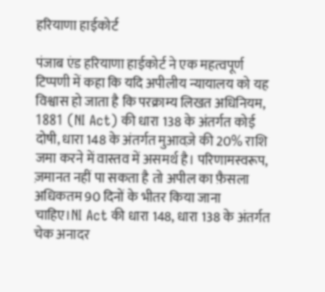हरियाणा हाईकोर्ट

पंजाब एंड हरियाणा हाईकोर्ट ने एक महत्वपूर्ण टिप्पणी में कहा कि यदि अपीलीय न्यायालय को यह विश्वास हो जाता है कि परक्राम्य लिखत अधिनियम, 1881 (NI Act) की धारा 138 के अंतर्गत कोई दोषी, धारा 148 के अंतर्गत मुआवज़े की 20% राशि जमा करने में वास्तव में असमर्थ है। परिणामस्वरूप, ज़मानत नहीं पा सकता है तो अपील का फ़ैसला अधिकतम 90 दिनों के भीतर किया जाना चाहिए।NI Act की धारा 148, धारा 138 के अंतर्गत चेक अनादर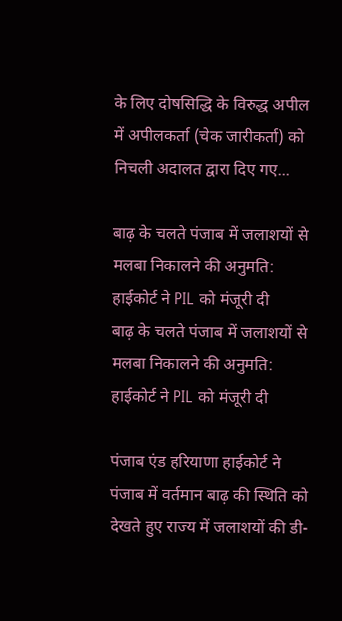के लिए दोषसिद्धि के विरुद्ध अपील में अपीलकर्ता (चेक जारीकर्ता) को निचली अदालत द्वारा दिए गए...

बाढ़ के चलते पंजाब में जलाशयों से मलबा निकालने की अनुमति: हाईकोर्ट ने PIL को मंजूरी दी
बाढ़ के चलते पंजाब में जलाशयों से मलबा निकालने की अनुमति: हाईकोर्ट ने PIL को मंजूरी दी

पंजाब एंड हरियाणा हाईकोर्ट ने पंजाब में वर्तमान बाढ़ की स्थिति को देखते हुए राज्य में जलाशयों की डी-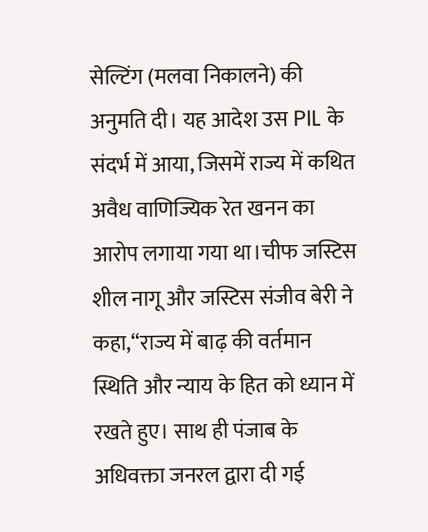सेल्टिंग (मलवा निकालने) की अनुमति दी। यह आदेश उस PIL के संदर्भ में आया, जिसमें राज्य में कथित अवैध वाणिज्यिक रेत खनन का आरोप लगाया गया था।चीफ जस्टिस शील नागू और जस्टिस संजीव बेरी ने कहा,“राज्य में बाढ़ की वर्तमान स्थिति और न्याय के हित को ध्यान में रखते हुए। साथ ही पंजाब के अधिवक्ता जनरल द्वारा दी गई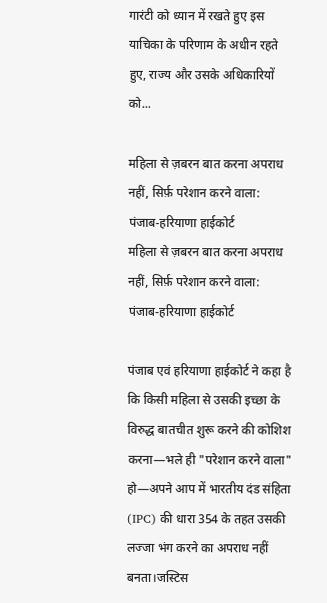गारंटी को ध्यान में रखते हुए इस याचिका के परिणाम के अधीन रहते हुए, राज्य और उसके अधिकारियों को...

महिला से ज़बरन बात करना अपराध नहीं, सिर्फ़ परेशान करने वाला: पंजाब-हरियाणा हाईकोर्ट
महिला से ज़बरन बात करना अपराध नहीं, सिर्फ़ परेशान करने वाला: पंजाब-हरियाणा हाईकोर्ट

पंजाब एवं हरियाणा हाईकोर्ट ने कहा है कि किसी महिला से उसकी इच्छा के विरुद्ध बातचीत शुरू करने की कोशिश करना—भले ही "परेशान करने वाला" हो—अपने आप में भारतीय दंड संहिता (IPC) की धारा 354 के तहत उसकी लज्जा भंग करने का अपराध नहीं बनता।जस्टिस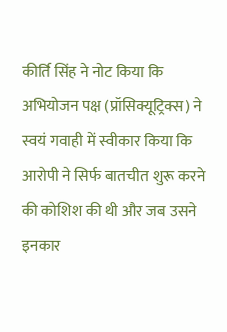कीर्ति सिंह ने नोट किया कि अभियोजन पक्ष (प्रॉसिक्यूट्रिक्स) ने स्वयं गवाही में स्वीकार किया कि आरोपी ने सिर्फ बातचीत शुरू करने की कोशिश की थी और जब उसने इनकार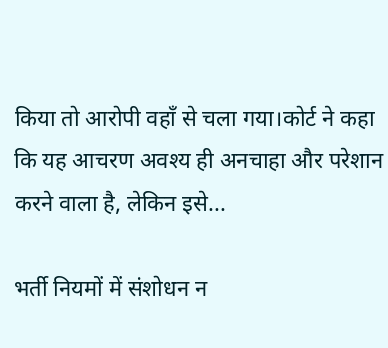किया तो आरोपी वहाँ से चला गया।कोर्ट ने कहा कि यह आचरण अवश्य ही अनचाहा और परेशान करने वाला है, लेकिन इसे...

भर्ती नियमों में संशोधन न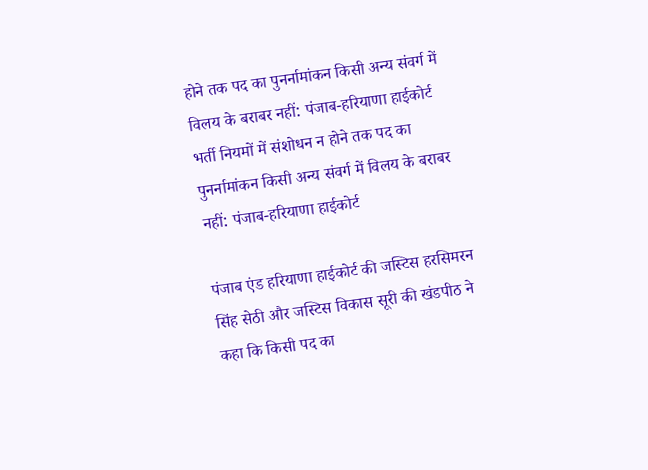होने तक पद का पुनर्नामांकन किसी अन्य संवर्ग में विलय के बराबर नहीं: पंजाब-हरियाणा हाईकोर्ट
भर्ती नियमों में संशोधन न होने तक पद का पुनर्नामांकन किसी अन्य संवर्ग में विलय के बराबर नहीं: पंजाब-हरियाणा हाईकोर्ट

पंजाब एंड हरियाणा हाईकोर्ट की जस्टिस हरसिमरन सिंह सेठी और जस्टिस विकास सूरी की खंडपीठ ने कहा कि किसी पद का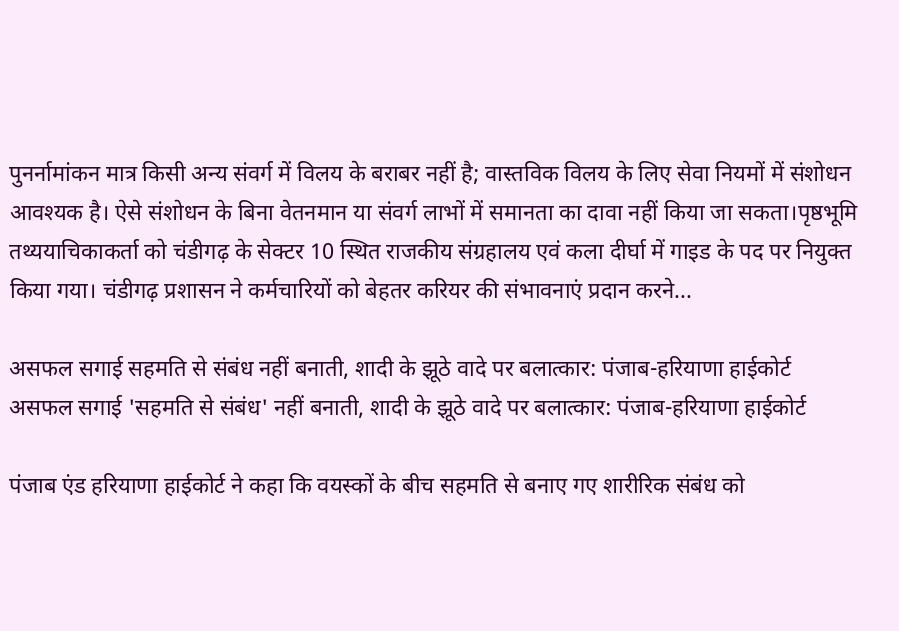पुनर्नामांकन मात्र किसी अन्य संवर्ग में विलय के बराबर नहीं है; वास्तविक विलय के लिए सेवा नियमों में संशोधन आवश्यक है। ऐसे संशोधन के बिना वेतनमान या संवर्ग लाभों में समानता का दावा नहीं किया जा सकता।पृष्ठभूमि तथ्ययाचिकाकर्ता को चंडीगढ़ के सेक्टर 10 स्थित राजकीय संग्रहालय एवं कला दीर्घा में गाइड के पद पर नियुक्त किया गया। चंडीगढ़ प्रशासन ने कर्मचारियों को बेहतर करियर की संभावनाएं प्रदान करने...

असफल सगाई सहमति से संबंध नहीं बनाती, शादी के झूठे वादे पर बलात्कार: पंजाब-हरियाणा हाईकोर्ट
असफल सगाई 'सहमति से संबंध' नहीं बनाती, शादी के झूठे वादे पर बलात्कार: पंजाब-हरियाणा हाईकोर्ट

पंजाब एंड हरियाणा हाईकोर्ट ने कहा कि वयस्कों के बीच सहमति से बनाए गए शारीरिक संबंध को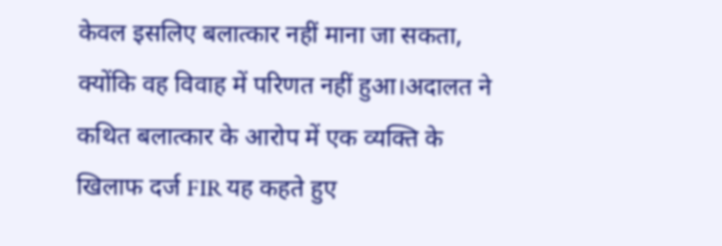केवल इसलिए बलात्कार नहीं माना जा सकता, क्योंकि वह विवाह में परिणत नहीं हुआ।अदालत ने कथित बलात्कार के आरोप में एक व्यक्ति के खिलाफ दर्ज FIR यह कहते हुए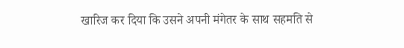खारिज कर दिया कि उसने अपनी मंगेतर के साथ सहमति से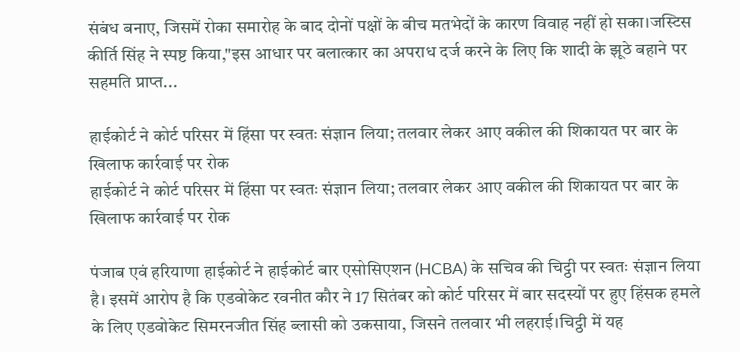संबंध बनाए, जिसमें रोका समारोह के बाद दोनों पक्षों के बीच मतभेदों के कारण विवाह नहीं हो सका।जस्टिस कीर्ति सिंह ने स्पष्ट किया,"इस आधार पर बलात्कार का अपराध दर्ज करने के लिए कि शादी के झूठे बहाने पर सहमति प्राप्त...

हाईकोर्ट ने कोर्ट परिसर में हिंसा पर स्वतः संज्ञान लिया; तलवार लेकर आए वकील की शिकायत पर बार के खिलाफ कार्रवाई पर रोक
हाईकोर्ट ने कोर्ट परिसर में हिंसा पर स्वतः संज्ञान लिया; तलवार लेकर आए वकील की शिकायत पर बार के खिलाफ कार्रवाई पर रोक

पंजाब एवं हरियाणा हाईकोर्ट ने हाईकोर्ट बार एसोसिएशन (HCBA) के सचिव की चिट्ठी पर स्वतः संज्ञान लिया है। इसमें आरोप है कि एडवोकेट रवनीत कौर ने 17 सितंबर को कोर्ट परिसर में बार सदस्यों पर हुए हिंसक हमले के लिए एडवोकेट सिमरनजीत सिंह ब्लासी को उकसाया, जिसने तलवार भी लहराई।चिट्ठी में यह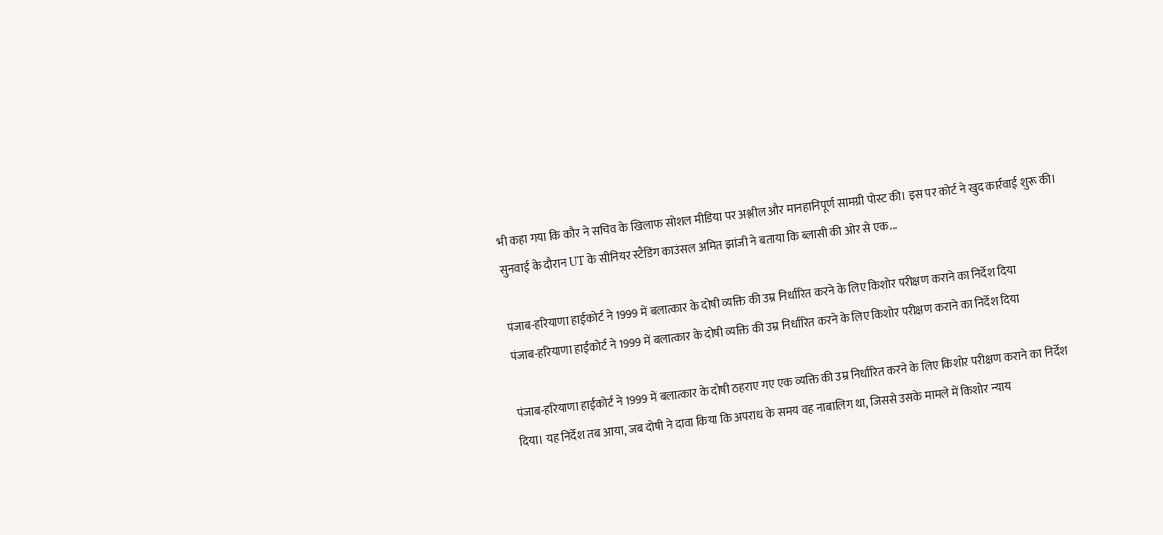भी कहा गया कि कौर ने सचिव के खिलाफ सोशल मीडिया पर अश्लील और मानहानिपूर्ण सामग्री पोस्ट की। इस पर कोर्ट ने खुद कार्रवाई शुरू की। सुनवाई के दौरान UT के सीनियर स्टैंडिंग काउंसल अमित झांजी ने बताया कि ब्लासी की ओर से एक...

पंजाब-हरियाणा हाईकोर्ट ने 1999 में बलात्कार के दोषी व्यक्ति की उम्र निर्धारित करने के लिए किशोर परीक्षण कराने का निर्देश दिया
पंजाब-हरियाणा हाईकोर्ट ने 1999 में बलात्कार के दोषी व्यक्ति की उम्र निर्धारित करने के लिए किशोर परीक्षण कराने का निर्देश दिया

पंजाब-हरियाणा हाईकोर्ट ने 1999 में बलात्कार के दोषी ठहराए गए एक व्यक्ति की उम्र निर्धारित करने के लिए किशोर परीक्षण कराने का निर्देश दिया। यह निर्देश तब आया, जब दोषी ने दावा किया कि अपराध के समय वह नाबालिग था, जिससे उसके मामले में किशोर न्याय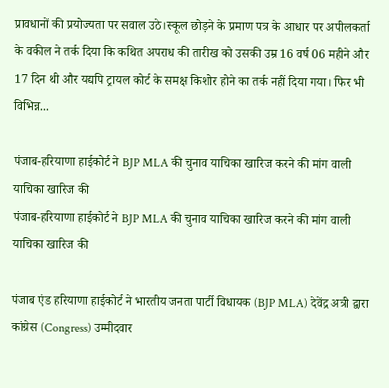प्रावधानों की प्रयोज्यता पर सवाल उठे।स्कूल छोड़ने के प्रमाण पत्र के आधार पर अपीलकर्ता के वकील ने तर्क दिया कि कथित अपराध की तारीख को उसकी उम्र 16 वर्ष 06 महीने और 17 दिन थी और यद्यपि ट्रायल कोर्ट के समक्ष किशोर होने का तर्क नहीं दिया गया। फिर भी विभिन्न...

पंजाब-हरियाणा हाईकोर्ट ने BJP MLA की चुनाव याचिका खारिज करने की मांग वाली याचिका खारिज की
पंजाब-हरियाणा हाईकोर्ट ने BJP MLA की चुनाव याचिका खारिज करने की मांग वाली याचिका खारिज की

पंजाब एंड हरियाणा हाईकोर्ट ने भारतीय जनता पार्टी विधायक (BJP MLA) देवेंद्र अत्री द्वारा कांग्रेस (Congress) उम्मीदवार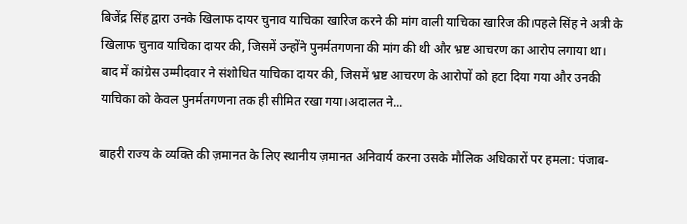बिजेंद्र सिंह द्वारा उनके खिलाफ दायर चुनाव याचिका खारिज करने की मांग वाली याचिका खारिज की।पहले सिंह ने अत्री के खिलाफ चुनाव याचिका दायर की, जिसमें उन्होंने पुनर्मतगणना की मांग की थी और भ्रष्ट आचरण का आरोप लगाया था। बाद में कांग्रेस उम्मीदवार ने संशोधित याचिका दायर की, जिसमें भ्रष्ट आचरण के आरोपों को हटा दिया गया और उनकी याचिका को केवल पुनर्मतगणना तक ही सीमित रखा गया।अदालत ने...

बाहरी राज्य के व्यक्ति की ज़मानत के लिए स्थानीय ज़मानत अनिवार्य करना उसके मौलिक अधिकारों पर हमला: पंजाब-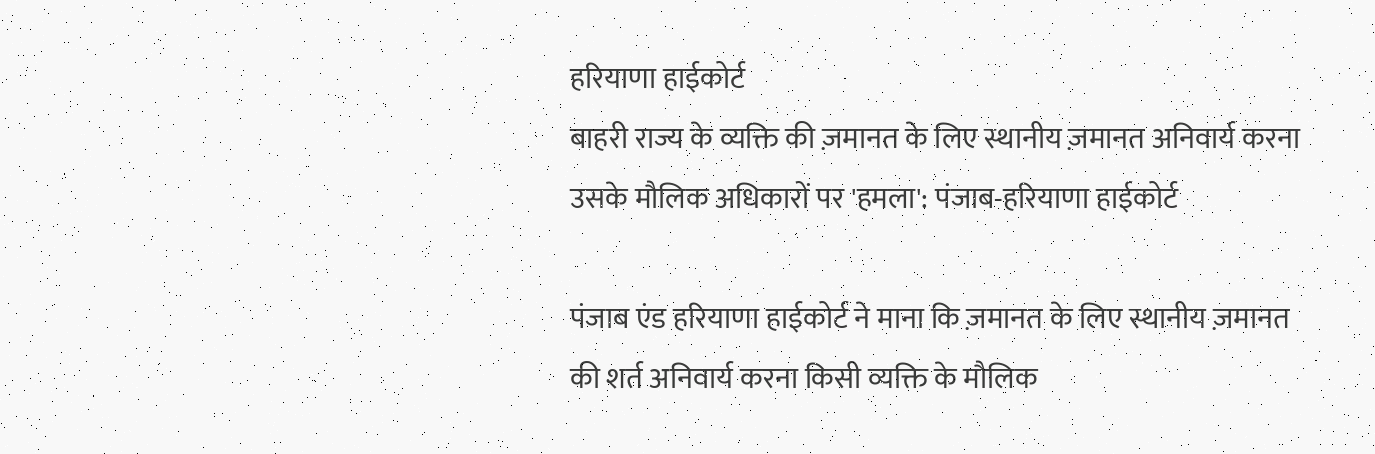हरियाणा हाईकोर्ट
बाहरी राज्य के व्यक्ति की ज़मानत के लिए स्थानीय ज़मानत अनिवार्य करना उसके मौलिक अधिकारों पर 'हमला': पंजाब-हरियाणा हाईकोर्ट

पंजाब एंड हरियाणा हाईकोर्ट ने माना कि ज़मानत के लिए स्थानीय ज़मानत की शर्त अनिवार्य करना किसी व्यक्ति के मौलिक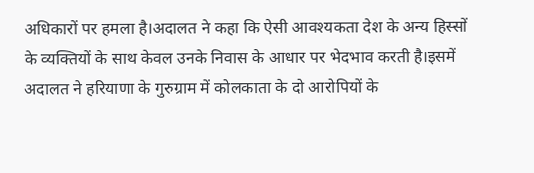अधिकारों पर हमला है।अदालत ने कहा कि ऐसी आवश्यकता देश के अन्य हिस्सों के व्यक्तियों के साथ केवल उनके निवास के आधार पर भेदभाव करती है।इसमें अदालत ने हरियाणा के गुरुग्राम में कोलकाता के दो आरोपियों के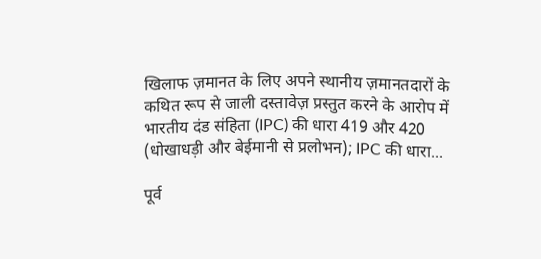खिलाफ ज़मानत के लिए अपने स्थानीय ज़मानतदारों के कथित रूप से जाली दस्तावेज़ प्रस्तुत करने के आरोप में भारतीय दंड संहिता (IPC) की धारा 419 और 420 (धोखाधड़ी और बेईमानी से प्रलोभन); IPC की धारा...

पूर्व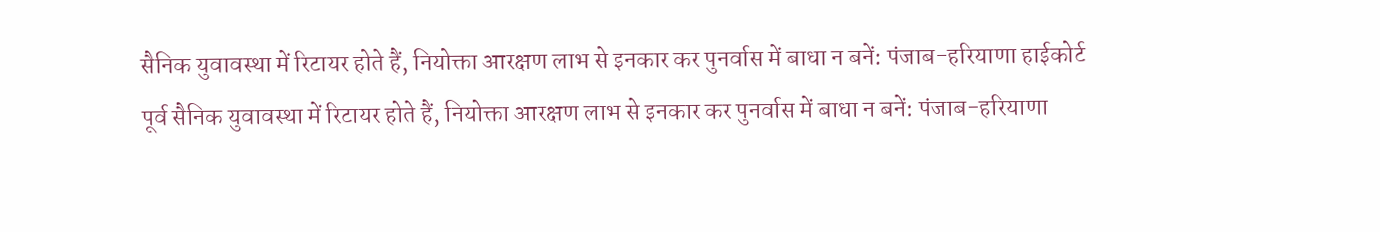सैनिक युवावस्था में रिटायर होते हैं, नियोक्ता आरक्षण लाभ से इनकार कर पुनर्वास में बाधा न बनें: पंजाब-हरियाणा हाईकोर्ट
पूर्व सैनिक युवावस्था में रिटायर होते हैं, नियोक्ता आरक्षण लाभ से इनकार कर पुनर्वास में बाधा न बनें: पंजाब-हरियाणा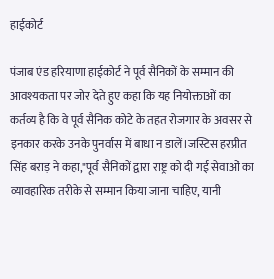हाईकोर्ट

पंजाब एंड हरियाणा हाईकोर्ट ने पूर्व सैनिकों के सम्मान की आवश्यकता पर जोर देते हुए कहा कि यह नियोक्ताओं का कर्तव्य है कि वे पूर्व सैनिक कोटे के तहत रोजगार के अवसर से इनकार करके उनके पुनर्वास में बाधा न डालें।जस्टिस हरप्रीत सिंह बराड़ ने कहा,"पूर्व सैनिकों द्वारा राष्ट्र को दी गई सेवाओं का व्यावहारिक तरीके से सम्मान किया जाना चाहिए, यानी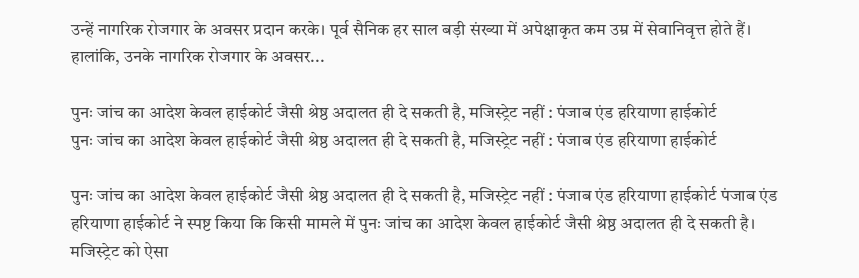उन्हें नागरिक रोजगार के अवसर प्रदान करके। पूर्व सैनिक हर साल बड़ी संख्या में अपेक्षाकृत कम उम्र में सेवानिवृत्त होते हैं। हालांकि, उनके नागरिक रोजगार के अवसर...

पुनः जांच का आदेश केवल हाईकोर्ट जैसी श्रेष्ठ अदालत ही दे सकती है, मजिस्ट्रेट नहीं : पंजाब एंड हरियाणा हाईकोर्ट
पुनः जांच का आदेश केवल हाईकोर्ट जैसी श्रेष्ठ अदालत ही दे सकती है, मजिस्ट्रेट नहीं : पंजाब एंड हरियाणा हाईकोर्ट

पुनः जांच का आदेश केवल हाईकोर्ट जैसी श्रेष्ठ अदालत ही दे सकती है, मजिस्ट्रेट नहीं : पंजाब एंड हरियाणा हाईकोर्ट पंजाब एंड हरियाणा हाईकोर्ट ने स्पष्ट किया कि किसी मामले में पुनः जांच का आदेश केवल हाईकोर्ट जैसी श्रेष्ठ अदालत ही दे सकती है। मजिस्ट्रेट को ऐसा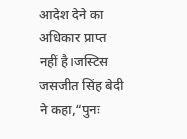आदेश देने का अधिकार प्राप्त नहीं है।जस्टिस जसजीत सिंह बेदी ने कहा,“पुनः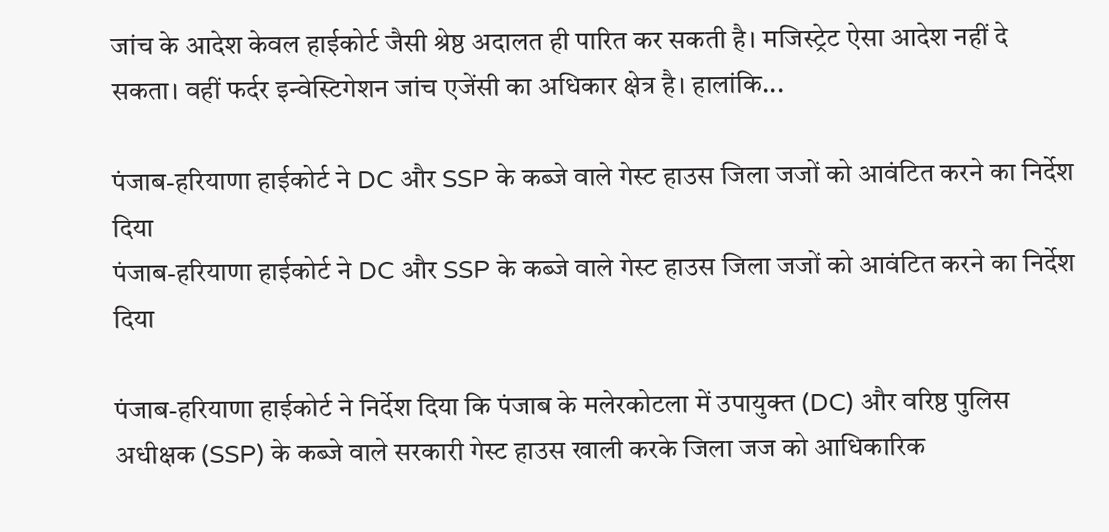जांच के आदेश केवल हाईकोर्ट जैसी श्रेष्ठ अदालत ही पारित कर सकती है। मजिस्ट्रेट ऐसा आदेश नहीं दे सकता। वहीं फर्दर इन्वेस्टिगेशन जांच एजेंसी का अधिकार क्षेत्र है। हालांकि...

पंजाब-हरियाणा हाईकोर्ट ने DC और SSP के कब्जे वाले गेस्ट हाउस जिला जजों को आवंटित करने का निर्देश दिया
पंजाब-हरियाणा हाईकोर्ट ने DC और SSP के कब्जे वाले गेस्ट हाउस जिला जजों को आवंटित करने का निर्देश दिया

पंजाब-हरियाणा हाईकोर्ट ने निर्देश दिया कि पंजाब के मलेरकोटला में उपायुक्त (DC) और वरिष्ठ पुलिस अधीक्षक (SSP) के कब्जे वाले सरकारी गेस्ट हाउस खाली करके जिला जज को आधिकारिक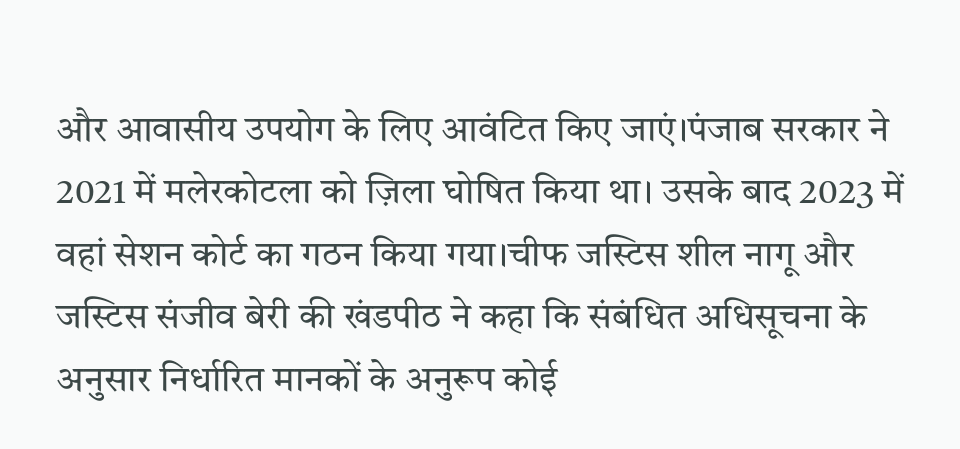और आवासीय उपयोग के लिए आवंटित किए जाएं।पंजाब सरकार ने 2021 में मलेरकोटला को ज़िला घोषित किया था। उसके बाद 2023 में वहां सेशन कोर्ट का गठन किया गया।चीफ जस्टिस शील नागू और जस्टिस संजीव बेरी की खंडपीठ ने कहा कि संबंधित अधिसूचना के अनुसार निर्धारित मानकों के अनुरूप कोई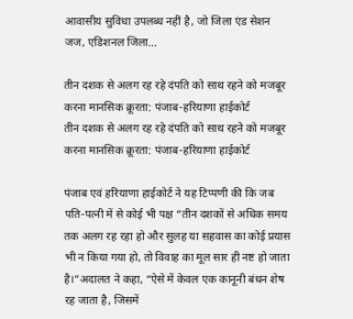आवासीय सुविधा उपलब्ध नहीं है, जो जिला एंड सेशन जज, एडिशनल जिला...

तीन दशक से अलग रह रहे दंपति को साथ रहने को मजबूर करना मानसिक क्रूरता: पंजाब-हरियाणा हाईकोर्ट
तीन दशक से अलग रह रहे दंपति को साथ रहने को मजबूर करना मानसिक क्रूरता: पंजाब-हरियाणा हाईकोर्ट

पंजाब एवं हरियाणा हाईकोर्ट ने यह टिप्पणी की कि जब पति-पत्नी में से कोई भी पक्ष “तीन दशकों से अधिक समय तक अलग रह रहा हो और सुलह या सहवास का कोई प्रयास भी न किया गया हो, तो विवाह का मूल सार ही नष्ट हो जाता है।”अदालत ने कहा, “ऐसे में केवल एक कानूनी बंधन शेष रह जाता है, जिसमें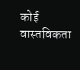कोई वास्तविकता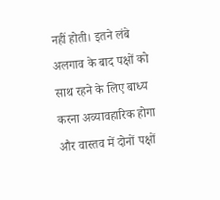नहीं होती। इतने लंबे अलगाव के बाद पक्षों को साथ रहने के लिए बाध्य करना अव्यावहारिक होगा और वास्तव में दोनों पक्षों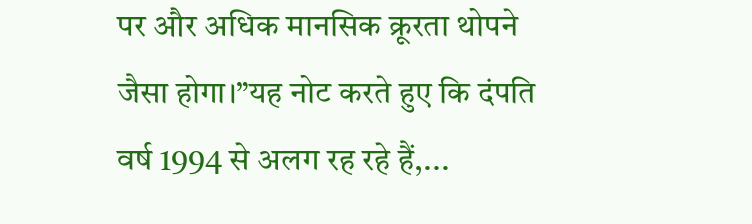पर और अधिक मानसिक क्रूरता थोपने जैसा होगा।”यह नोट करते हुए कि दंपति वर्ष 1994 से अलग रह रहे हैं,...